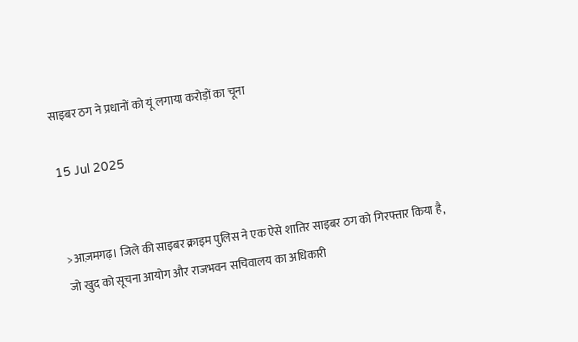साइबर ठग ने प्रधानों को यूं लगाया करोड़ों का चूना

15 Jul 2025


>आज़मगढ़। जिले की साइबर क्राइम पुलिस ने एक ऐसे शातिर साइबर ठग को गिरफ्तार किया है, जो खुद को सूचना आयोग और राजभवन सचिवालय का अधिकारी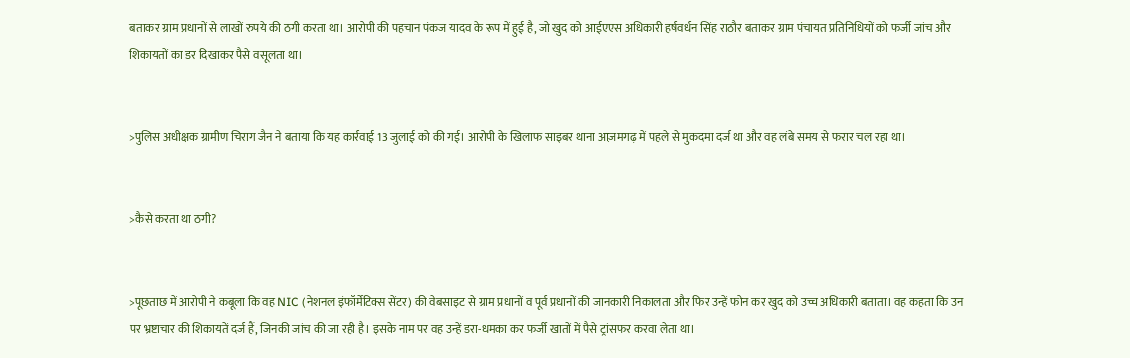बताकर ग्राम प्रधानों से लाखों रुपये की ठगी करता था। आरोपी की पहचान पंकज यादव के रूप में हुई है, जो खुद को आईएएस अधिकारी हर्षवर्धन सिंह राठौर बताकर ग्राम पंचायत प्रतिनिधियों को फर्जी जांच और शिकायतों का डर दिखाकर पैसे वसूलता था।


>पुलिस अधीक्षक ग्रामीण चिराग जैन ने बताया कि यह कार्रवाई 13 जुलाई को की गई। आरोपी के खिलाफ साइबर थाना आज़मगढ़ में पहले से मुकदमा दर्ज था और वह लंबे समय से फरार चल रहा था।


>कैसे करता था ठगी?


>पूछताछ में आरोपी ने कबूला कि वह NIC (नेशनल इंफॉर्मेटिक्स सेंटर) की वेबसाइट से ग्राम प्रधानों व पूर्व प्रधानों की जानकारी निकालता और फिर उन्हें फोन कर खुद को उच्च अधिकारी बताता। वह कहता कि उन पर भ्रष्टाचार की शिकायतें दर्ज हैं, जिनकी जांच की जा रही है। इसके नाम पर वह उन्हें डरा-धमका कर फर्जी खातों में पैसे ट्रांसफर करवा लेता था।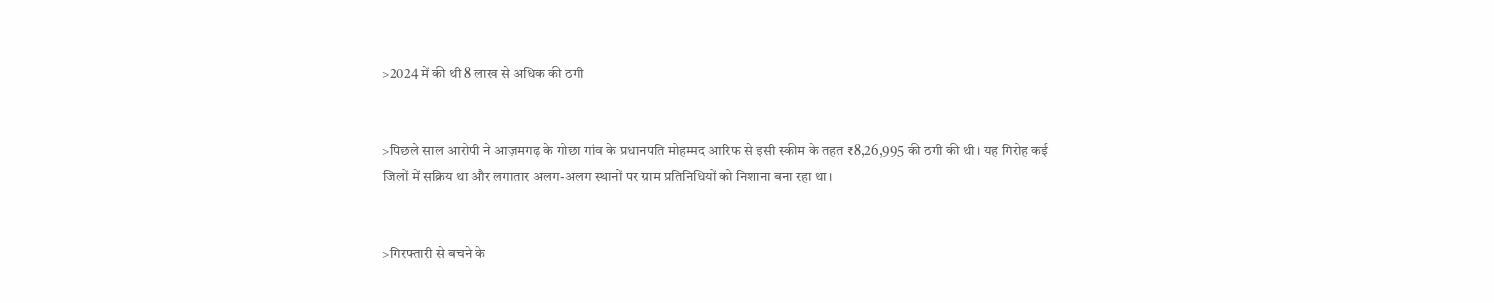>2024 में की थी 8 लाख से अधिक की ठगी


>पिछले साल आरोपी ने आज़मगढ़ के गोछा गांव के प्रधानपति मोहम्मद आरिफ से इसी स्कीम के तहत ₹8,26,995 की ठगी की थी। यह गिरोह कई जिलों में सक्रिय था और लगातार अलग-अलग स्थानों पर ग्राम प्रतिनिधियों को निशाना बना रहा था।


>गिरफ्तारी से बचने के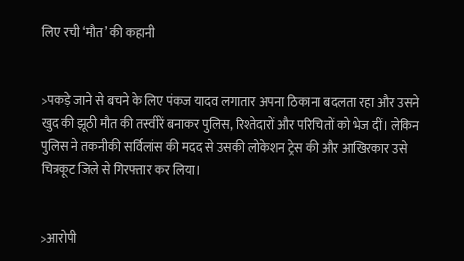लिए रची ‘मौत’ की कहानी


>पकड़े जाने से बचने के लिए पंकज यादव लगातार अपना ठिकाना बदलता रहा और उसने खुद की झूठी मौत की तस्वीरें बनाकर पुलिस, रिश्तेदारों और परिचितों को भेज दीं। लेकिन पुलिस ने तकनीकी सर्विलांस की मदद से उसकी लोकेशन ट्रेस की और आखिरकार उसे चित्रकूट जिले से गिरफ्तार कर लिया।


>आरोपी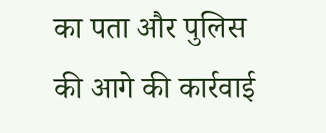का पता और पुलिस की आगे की कार्रवाई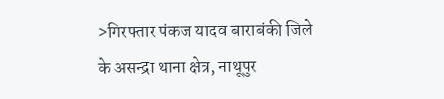>गिरफ्तार पंकज यादव बाराबंकी जिले के असन्द्रा थाना क्षेत्र, नाथूपुर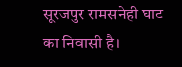सूरजपुर रामसनेही घाट का निवासी है।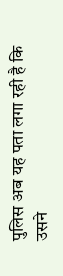पुलिस अब यह पता लगा रही है कि उसने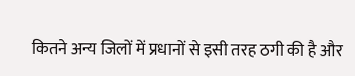कितने अन्य जिलों में प्रधानों से इसी तरह ठगी की है और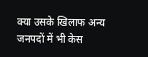क्या उसके खिलाफ अन्य जनपदों में भी केस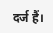दर्ज हैं।